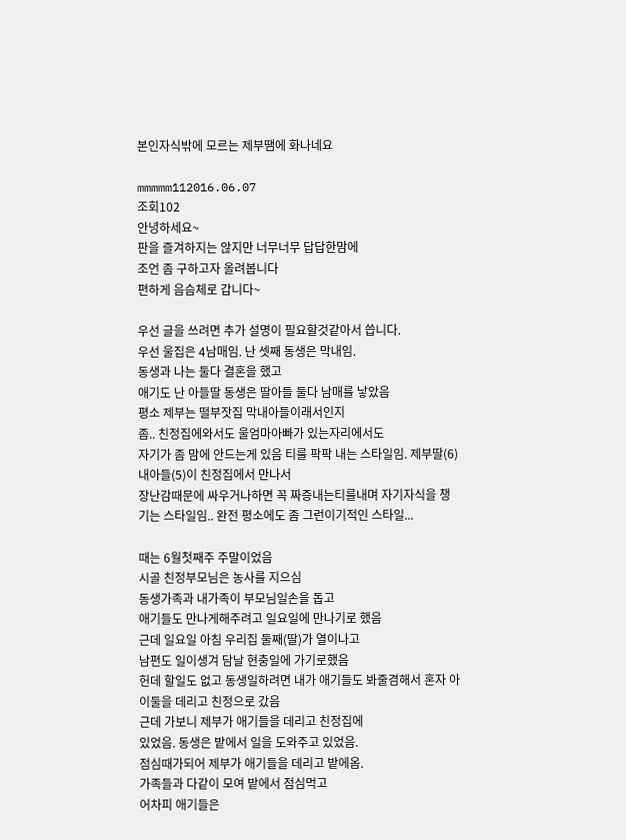본인자식밖에 모르는 제부땜에 화나네요

mmmmm112016.06.07
조회102
안녕하세요~
판을 즐겨하지는 않지만 너무너무 답답한맘에
조언 좀 구하고자 올려봅니다
편하게 음슴체로 갑니다~

우선 글을 쓰려면 추가 설명이 필요할것같아서 씁니다.
우선 울집은 4남매임. 난 셋째 동생은 막내임.
동생과 나는 둘다 결혼을 했고
애기도 난 아들딸 동생은 딸아들 둘다 남매를 낳았음
평소 제부는 떨부잣집 막내아들이래서인지
좀.. 친정집에와서도 울엄마아빠가 있는자리에서도
자기가 좀 맘에 안드는게 있음 티를 팍팍 내는 스타일임. 제부딸(6) 내아들(5)이 친정집에서 만나서
장난감때문에 싸우거나하면 꼭 짜증내는티를내며 자기자식을 챙기는 스타일임.. 완전 평소에도 좀 그런이기적인 스타일...

때는 6월첫째주 주말이었음
시골 친정부모님은 농사를 지으심
동생가족과 내가족이 부모님일손을 돕고
애기들도 만나게해주려고 일요일에 만나기로 했음
근데 일요일 아침 우리집 둘째(딸)가 열이나고
남편도 일이생겨 담날 현충일에 가기로했음
헌데 할일도 없고 동생일하려면 내가 애기들도 봐줄겸해서 혼자 아이둘을 데리고 친정으로 갔음
근데 가보니 제부가 애기들을 데리고 친정집에
있었음. 동생은 밭에서 일을 도와주고 있었음.
점심때가되어 제부가 애기들을 데리고 밭에옴.
가족들과 다같이 모여 밭에서 점심먹고
어차피 애기들은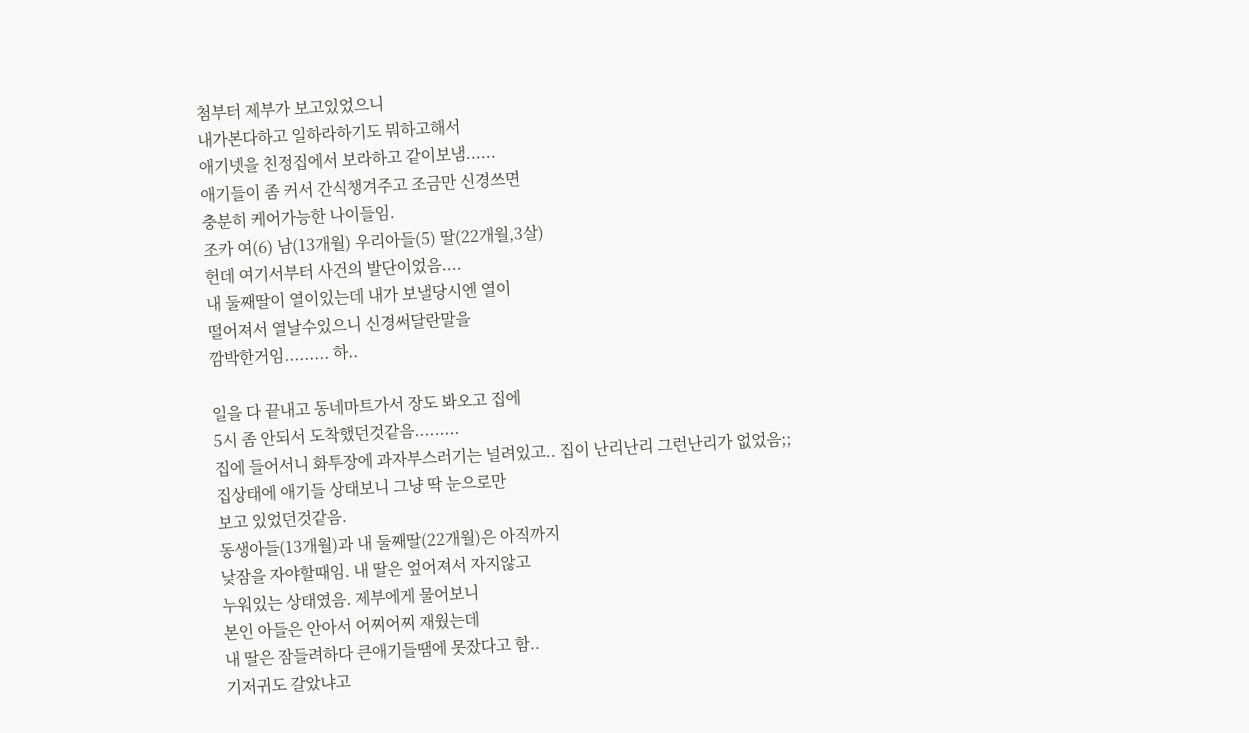첨부터 제부가 보고있었으니
내가본다하고 일하라하기도 뭐하고해서
애기넷을 친정집에서 보라하고 같이보냄......
애기들이 좀 커서 간식챙겨주고 조금만 신경쓰면
충분히 케어가능한 나이들임.
조카 여(6) 남(13개월) 우리아들(5) 딸(22개월,3살)
헌데 여기서부터 사건의 발단이었음....
내 둘째딸이 열이있는데 내가 보낼당시엔 열이
떨어져서 열날수있으니 신경써달란말을
깜박한거임......... 하..

일을 다 끝내고 동네마트가서 장도 봐오고 집에
5시 좀 안되서 도착했던것같음.........
집에 들어서니 화투장에 과자부스러기는 널려있고.. 집이 난리난리 그런난리가 없었음;;
집상태에 애기들 상태보니 그냥 딱 눈으로만
보고 있었던것같음.
동생아들(13개월)과 내 둘째딸(22개월)은 아직까지
낮잠을 자야할때임. 내 딸은 엎어져서 자지않고
누워있는 상태였음. 제부에게 물어보니
본인 아들은 안아서 어찌어찌 재웠는데
내 딸은 잠들려하다 큰애기들땜에 못잤다고 함..
기저귀도 갈았냐고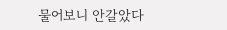물어보니 안갈았다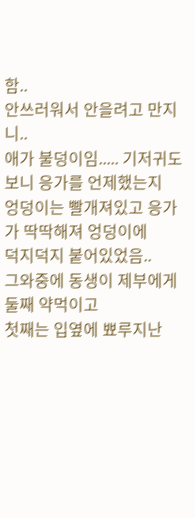함..
안쓰러워서 안을려고 만지니..
애가 불덩이임..... 기저귀도 보니 응가를 언제했는지
엉덩이는 빨개져있고 응가가 딱딱해져 엉덩이에
덕지덕지 붙어있었음..
그와중에 동생이 제부에게 둘째 약먹이고
첫째는 입옆에 뾰루지난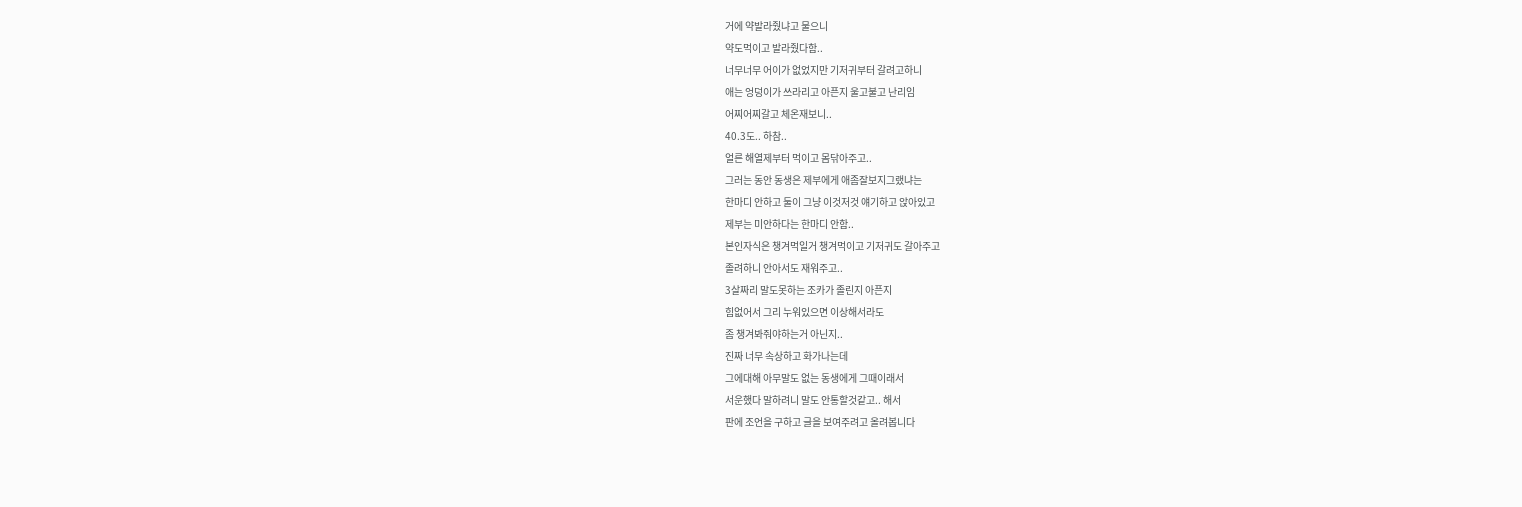거에 약발라줬냐고 물으니
약도먹이고 발라줬다함..
너무너무 어이가 없었지만 기저귀부터 갈려고하니
애는 엉덩이가 쓰라리고 아픈지 울고불고 난리임
어찌어찌갈고 체온재보니..
40.3도.. 하참..
얼른 해열제부터 먹이고 몸닦아주고..
그러는 동안 동생은 제부에게 애좀잘보지그랬냐는
한마디 안하고 둘이 그냥 이것저것 얘기하고 앉아있고
제부는 미안하다는 한마디 안함..
본인자식은 챙겨먹일거 챙겨먹이고 기저귀도 갈아주고
졸려하니 안아서도 재워주고..
3살짜리 말도못하는 조카가 졸린지 아픈지
힘없어서 그리 누워있으면 이상해서라도
좀 챙겨봐줘야하는거 아닌지..
진짜 너무 속상하고 화가나는데
그에대해 아무말도 없는 동생에게 그때이래서
서운했다 말하려니 말도 안통할것같고.. 해서
판에 조언을 구하고 글을 보여주려고 올려봅니다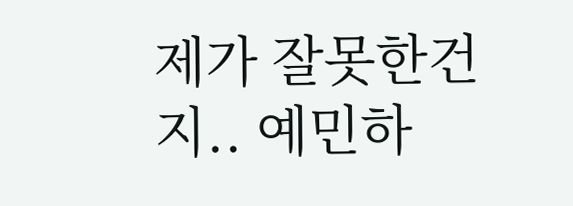제가 잘못한건지.. 예민하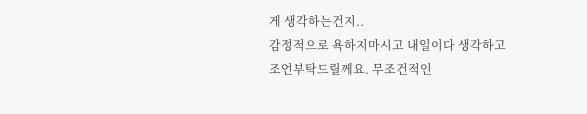게 생각하는건지..
감정적으로 욕하지마시고 내일이다 생각하고
조언부탁드릴께요. 무조건적인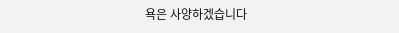욕은 사양하겠습니다